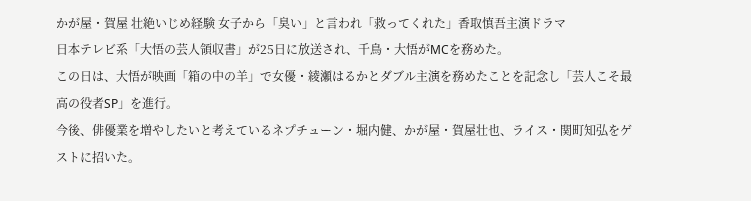かが屋・賀屋 壮絶いじめ経験 女子から「臭い」と言われ「救ってくれた」香取慎吾主演ドラマ
日本テレビ系「大悟の芸人領収書」が25日に放送され、千鳥・大悟がMCを務めた。
この日は、大悟が映画「箱の中の羊」で女優・綾瀬はるかとダブル主演を務めたことを記念し「芸人こそ最高の役者SP」を進行。
今後、俳優業を増やしたいと考えているネプチューン・堀内健、かが屋・賀屋壮也、ライス・関町知弘をゲストに招いた。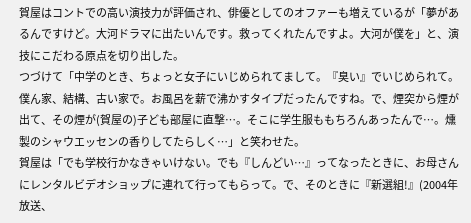賀屋はコントでの高い演技力が評価され、俳優としてのオファーも増えているが「夢があるんですけど。大河ドラマに出たいんです。救ってくれたんですよ。大河が僕を」と、演技にこだわる原点を切り出した。
つづけて「中学のとき、ちょっと女子にいじめられてまして。『臭い』でいじめられて。僕ん家、結構、古い家で。お風呂を薪で沸かすタイプだったんですね。で、煙突から煙が出て、その煙が(賀屋の)子ども部屋に直撃…。そこに学生服ももちろんあったんで…。燻製のシャウエッセンの香りしてたらしく…」と笑わせた。
賀屋は「でも学校行かなきゃいけない。でも『しんどい…』ってなったときに、お母さんにレンタルビデオショップに連れて行ってもらって。で、そのときに『新選組!』(2004年放送、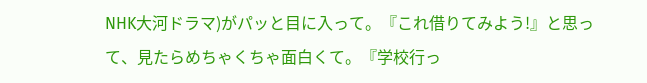NHK大河ドラマ)がパッと目に入って。『これ借りてみよう!』と思って、見たらめちゃくちゃ面白くて。『学校行っ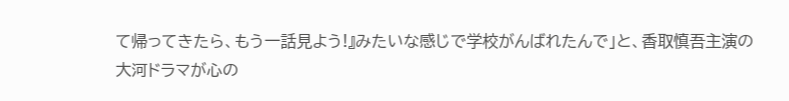て帰ってきたら、もう一話見よう!』みたいな感じで学校がんばれたんで」と、香取慎吾主演の大河ドラマが心の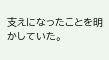支えになったことを明かしていた。